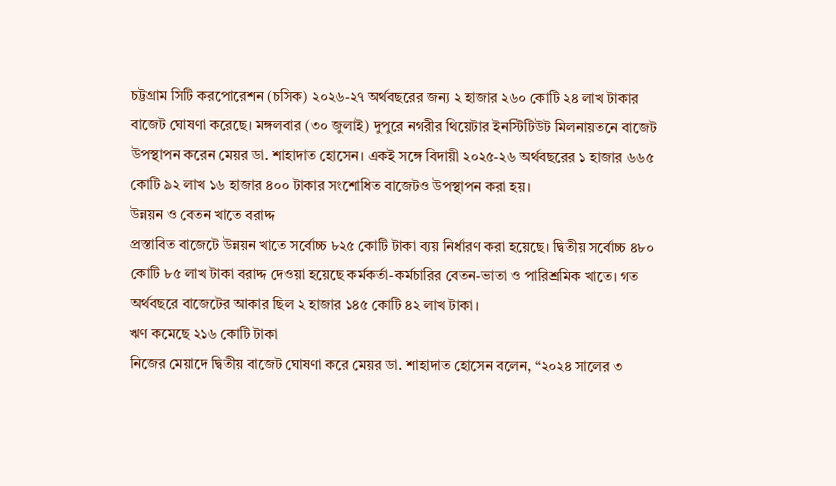চট্টগ্রাম সিটি করপোরেশন (চসিক) ২০২৬-২৭ অর্থবছরের জন্য ২ হাজার ২৬০ কোটি ২৪ লাখ টাকার বাজেট ঘোষণা করেছে। মঙ্গলবার (৩০ জুলাই) দুপুরে নগরীর থিয়েটার ইনস্টিটিউট মিলনায়তনে বাজেট উপস্থাপন করেন মেয়র ডা. শাহাদাত হোসেন। একই সঙ্গে বিদায়ী ২০২৫-২৬ অর্থবছরের ১ হাজার ৬৬৫ কোটি ৯২ লাখ ১৬ হাজার ৪০০ টাকার সংশোধিত বাজেটও উপস্থাপন করা হয়।
উন্নয়ন ও বেতন খাতে বরাদ্দ
প্রস্তাবিত বাজেটে উন্নয়ন খাতে সর্বোচ্চ ৮২৫ কোটি টাকা ব্যয় নির্ধারণ করা হয়েছে। দ্বিতীয় সর্বোচ্চ ৪৮০ কোটি ৮৫ লাখ টাকা বরাদ্দ দেওয়া হয়েছে কর্মকর্তা-কর্মচারির বেতন-ভাতা ও পারিশ্রমিক খাতে। গত অর্থবছরে বাজেটের আকার ছিল ২ হাজার ১৪৫ কোটি ৪২ লাখ টাকা।
ঋণ কমেছে ২১৬ কোটি টাকা
নিজের মেয়াদে দ্বিতীয় বাজেট ঘোষণা করে মেয়র ডা. শাহাদাত হোসেন বলেন, “২০২৪ সালের ৩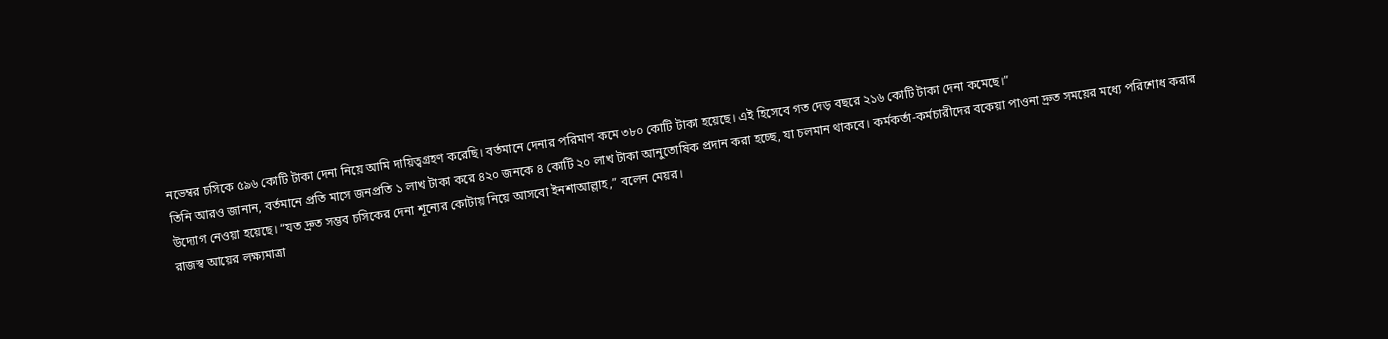নভেম্বর চসিকে ৫৯৬ কোটি টাকা দেনা নিয়ে আমি দায়িত্বগ্রহণ করেছি। বর্তমানে দেনার পরিমাণ কমে ৩৮০ কোটি টাকা হয়েছে। এই হিসেবে গত দেড় বছরে ২১৬ কোটি টাকা দেনা কমেছে।”
তিনি আরও জানান, বর্তমানে প্রতি মাসে জনপ্রতি ১ লাখ টাকা করে ৪২০ জনকে ৪ কোটি ২০ লাখ টাকা আনুতোষিক প্রদান করা হচ্ছে, যা চলমান থাকবে। কর্মকর্তা-কর্মচারীদের বকেয়া পাওনা দ্রুত সময়ের মধ্যে পরিশোধ করার উদ্যোগ নেওয়া হয়েছে। “যত দ্রুত সম্ভব চসিকের দেনা শূন্যের কোটায় নিয়ে আসবো ইনশাআল্লাহ,” বলেন মেয়র।
রাজস্ব আয়ের লক্ষ্যমাত্রা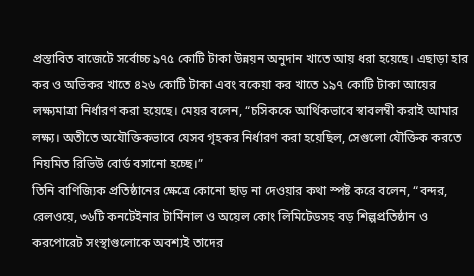প্রস্তাবিত বাজেটে সর্বোচ্চ ৯৭৫ কোটি টাকা উন্নয়ন অনুদান খাতে আয় ধরা হয়েছে। এছাড়া হার কর ও অভিকর খাতে ৪২৬ কোটি টাকা এবং বকেয়া কর খাতে ১৯৭ কোটি টাকা আয়ের লক্ষ্যমাত্রা নির্ধারণ করা হয়েছে। মেয়র বলেন, “চসিককে আর্থিকভাবে স্বাবলম্বী করাই আমার লক্ষ্য। অতীতে অযৌক্তিকভাবে যেসব গৃহকর নির্ধারণ করা হয়েছিল, সেগুলো যৌক্তিক করতে নিয়মিত রিভিউ বোর্ড বসানো হচ্ছে।”
তিনি বাণিজ্যিক প্রতিষ্ঠানের ক্ষেত্রে কোনো ছাড় না দেওয়ার কথা স্পষ্ট করে বলেন, “বন্দর, রেলওয়ে, ৩৬টি কনটেইনার টার্মিনাল ও অয়েল কোং লিমিটেডসহ বড় শিল্পপ্রতিষ্ঠান ও করপোরেট সংস্থাগুলোকে অবশ্যই তাদের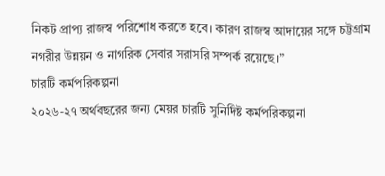নিকট প্রাপ্য রাজস্ব পরিশোধ করতে হবে। কারণ রাজস্ব আদায়ের সঙ্গে চট্টগ্রাম নগরীর উন্নয়ন ও নাগরিক সেবার সরাসরি সম্পর্ক রয়েছে।”
চারটি কর্মপরিকল্পনা
২০২৬-২৭ অর্থবছরের জন্য মেয়র চারটি সুনির্দিষ্ট কর্মপরিকল্পনা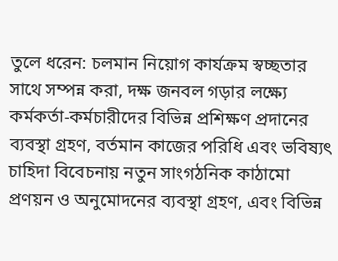তুলে ধরেন: চলমান নিয়োগ কার্যক্রম স্বচ্ছতার সাথে সম্পন্ন করা, দক্ষ জনবল গড়ার লক্ষ্যে কর্মকর্তা-কর্মচারীদের বিভিন্ন প্রশিক্ষণ প্রদানের ব্যবস্থা গ্রহণ, বর্তমান কাজের পরিধি এবং ভবিষ্যৎ চাহিদা বিবেচনায় নতুন সাংগঠনিক কাঠামো প্রণয়ন ও অনুমোদনের ব্যবস্থা গ্রহণ, এবং বিভিন্ন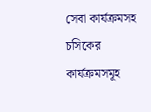সেবা কার্যক্রমসহ চসিকের কার্যক্রমসমূহ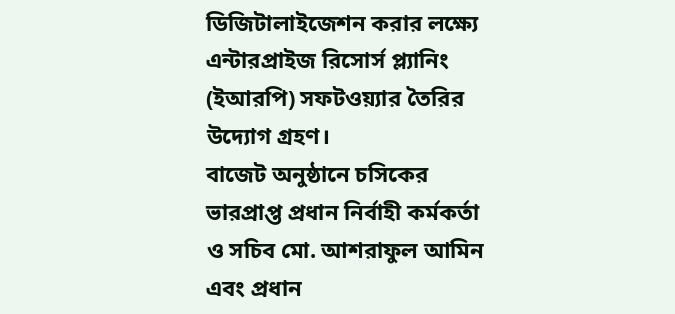ডিজিটালাইজেশন করার লক্ষ্যে এন্টারপ্রাইজ রিসোর্স প্ল্যানিং (ইআরপি) সফটওয়্যার তৈরির উদ্যোগ গ্রহণ।
বাজেট অনুষ্ঠানে চসিকের ভারপ্রাপ্ত প্রধান নির্বাহী কর্মকর্তা ও সচিব মো. আশরাফুল আমিন এবং প্রধান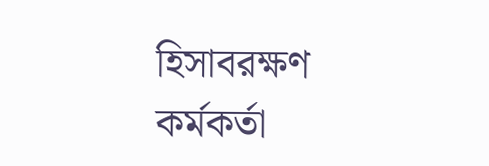হিসাবরক্ষণ কর্মকর্তা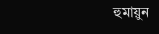হুমায়ুন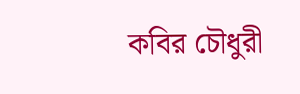কবির চৌধুরী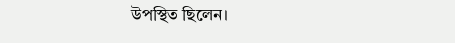উপস্থিত ছিলেন।